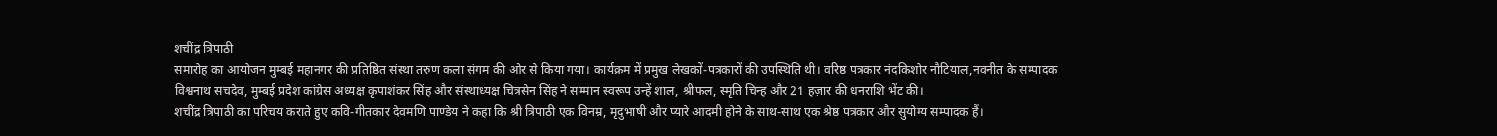शचींद्र त्रिपाठी
समारोह का आयोजन मुम्बई महानगर की प्रतिष्ठित संस्था तरुण कला संगम की ओर से किया गया। कार्यक्रम में प्रमुख लेखकों-पत्रकारों की उपस्थिति थी। वरिष्ठ पत्रकार नंदकिशोर नौटियाल,नवनीत के सम्पादक विश्वनाथ सचदेव, मुम्बई प्रदेश कांग्रेस अध्यक्ष कृपाशंकर सिंह और संस्थाध्यक्ष चित्रसेन सिंह ने सम्मान स्वरूप उन्हें शाल, श्रीफल, स्मृति चिन्ह और 21 हज़ार की धनराशि भेंट की।
शचींद्र त्रिपाठी का परिचय कराते हुए कवि-गीतकार देवमणि पाण्डेय ने कहा कि श्री त्रिपाठी एक विनम्र, मृदुभाषी और प्यारे आदमी होने के साथ-साथ एक श्रेष्ठ पत्रकार और सुयोग्य सम्पादक हैं।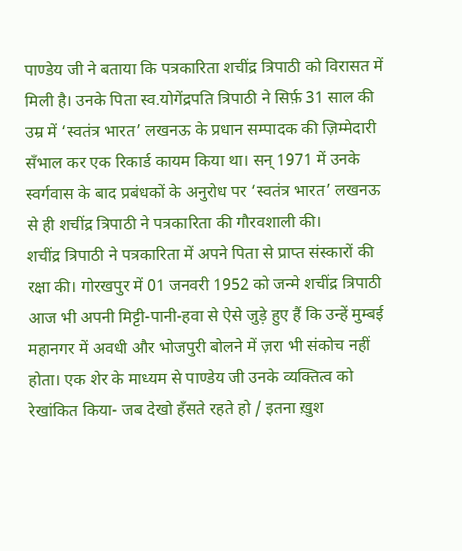पाण्डेय जी ने बताया कि पत्रकारिता शचींद्र त्रिपाठी को विरासत में मिली है। उनके पिता स्व.योगेंद्रपति त्रिपाठी ने सिर्फ़ 31 साल की उम्र में ‘स्वतंत्र भारत’ लखनऊ के प्रधान सम्पादक की ज़िम्मेदारी सँभाल कर एक रिकार्ड कायम किया था। सन् 1971 में उनके स्वर्गवास के बाद प्रबंधकों के अनुरोध पर ‘स्वतंत्र भारत’ लखनऊ से ही शचींद्र त्रिपाठी ने पत्रकारिता की गौरवशाली की।
शचींद्र त्रिपाठी ने पत्रकारिता में अपने पिता से प्राप्त संस्कारों की रक्षा की। गोरखपुर में 01 जनवरी 1952 को जन्मे शचींद्र त्रिपाठी आज भी अपनी मिट्टी-पानी-हवा से ऐसे जुड़े हुए हैं कि उन्हें मुम्बई महानगर में अवधी और भोजपुरी बोलने में ज़रा भी संकोच नहीं होता। एक शेर के माध्यम से पाण्डेय जी उनके व्यक्तित्व को रेखांकित किया- जब देखो हँसते रहते हो / इतना ख़ुश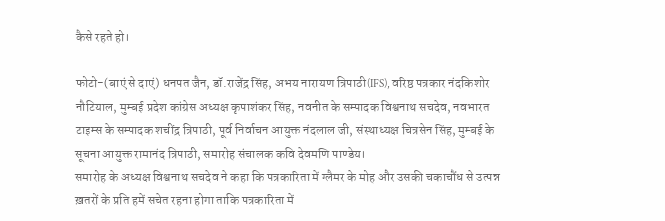कैसे रहते हो।

फोटो-(बाएं से दाएं) धनपत जैन, डॉ.राजेंद्र सिंह, अभय नारायण त्रिपाठी(IFS), वरिष्ठ पत्रकार नंदकिशोर नौटियाल, मुम्बई प्रदेश कांग्रेस अध्यक्ष कृपाशंकर सिंह, नवनीत के सम्पादक विश्वनाथ सचदेव, नवभारत टाइम्स के सम्पादक शचींद्र त्रिपाठी, पूर्व निर्वाचन आयुक्त नंदलाल जी, संस्थाध्यक्ष चित्रसेन सिंह, मुम्बई के सूचना आयुक्त रामानंद त्रिपाठी, समारोह संचालक कवि देवमणि पाण्डेय।
समारोह के अध्यक्ष विश्वनाथ सचदेव ने कहा कि पत्रकारिता में ग्लैमर के मोह और उसकी चकाचौंध से उत्पन्न ख़तरों के प्रति हमें सचेत रहना होगा ताकि पत्रकारिता में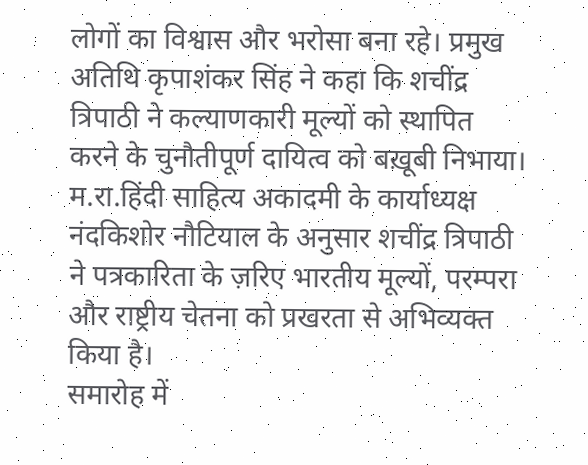लोगों का विश्वास और भरोसा बना रहे। प्रमुख अतिथि कृपाशंकर सिंह ने कहा कि शचींद्र त्रिपाठी ने कल्याणकारी मूल्यों को स्थापित करने के चुनौतीपूर्ण दायित्व को बख़ूबी निभाया। म.रा.हिंदी साहित्य अकादमी के कार्याध्यक्ष नंदकिशोर नौटियाल के अनुसार शचींद्र त्रिपाठी ने पत्रकारिता के ज़रिए भारतीय मूल्यों, परम्परा और राष्ट्रीय चेतना को प्रखरता से अभिव्यक्त किया है।
समारोह में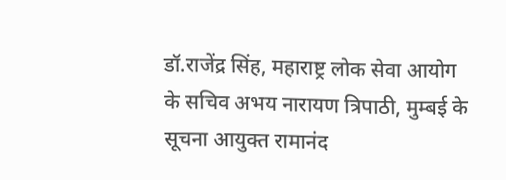डॉ.राजेंद्र सिंह, महाराष्ट्र लोक सेवा आयोग के सचिव अभय नारायण त्रिपाठी, मुम्बई के सूचना आयुक्त रामानंद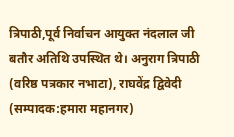त्रिपाठी,पूर्व निर्वाचन आयुक्त नंदलाल जी बतौर अतिथि उपस्थित थे। अनुराग त्रिपाठी (वरिष्ठ पत्रकार नभाटा), राघवेंद्र द्विवेदी (सम्पादक:हमारा महानगर)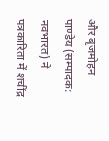और बृजमोहन पाण्डेय (सम्पादक: नवभारत) ने पत्रकारिता में शचींद्र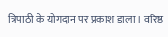त्रिपाठी के योगदान पर प्रकाश डाला। वरिष्ठ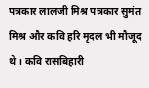पत्रकार लालजी मिश्र पत्रकार सुमंत मिश्र और कवि हरि मृदल भी मौजूद थे। कवि रासबिहारी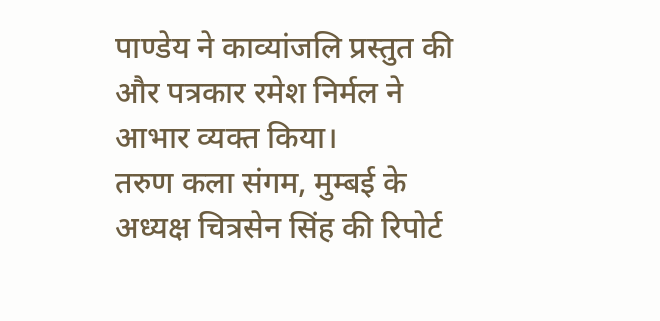पाण्डेय ने काव्यांजलि प्रस्तुत की और पत्रकार रमेश निर्मल ने आभार व्यक्त किया।
तरुण कला संगम, मुम्बई के अध्यक्ष चित्रसेन सिंह की रिपोर्ट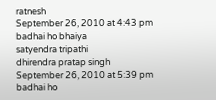ratnesh
September 26, 2010 at 4:43 pm
badhai ho bhaiya
satyendra tripathi
dhirendra pratap singh
September 26, 2010 at 5:39 pm
badhai ho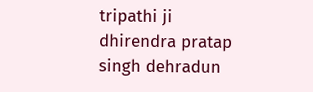tripathi ji
dhirendra pratap singh dehradun